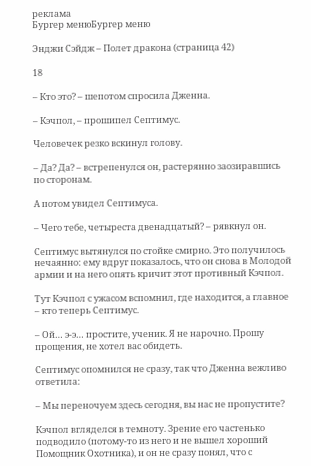реклама
Бургер менюБургер меню

Энджи Сэйдж – Полет дракона (страница 42)

18

– Кто это? – шепотом спросила Дженна.

– Кэчпол, – прошипел Септимус.

Человечек резко вскинул голову.

– Да? Да? – встрепенулся он, растерянно заозиравшись по сторонам.

А потом увидел Септимуса.

– Чего тебе, четыреста двенадцатый? – рявкнул он.

Септимус вытянулся по стойке смирно. Это получилось нечаянно: ему вдруг показалось, что он снова в Молодой армии и на него опять кричит этот противный Кэчпол.

Тут Кэчпол с ужасом вспомнил, где находится, а главное – кто теперь Септимус.

– Ой… э-э… простите, ученик. Я не нарочно. Прошу прощения, не хотел вас обидеть.

Септимус опомнился не сразу, так что Дженна вежливо ответила:

– Мы переночуем здесь сегодня, вы нас не пропустите?

Кэчпол вгляделся в темноту. Зрение его частенько подводило (потому-то из него и не вышел хороший Помощник Охотника), и он не сразу понял, что с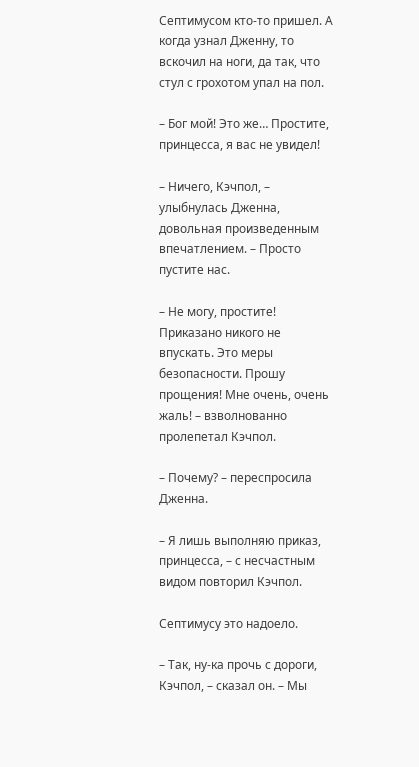Септимусом кто-то пришел. А когда узнал Дженну, то вскочил на ноги, да так, что стул с грохотом упал на пол.

– Бог мой! Это же… Простите, принцесса, я вас не увидел!

– Ничего, Кэчпол, – улыбнулась Дженна, довольная произведенным впечатлением. – Просто пустите нас.

– Не могу, простите! Приказано никого не впускать. Это меры безопасности. Прошу прощения! Мне очень, очень жаль! – взволнованно пролепетал Кэчпол.

– Почему? – переспросила Дженна.

– Я лишь выполняю приказ, принцесса, – с несчастным видом повторил Кэчпол.

Септимусу это надоело.

– Так, ну-ка прочь с дороги, Кэчпол, – сказал он. – Мы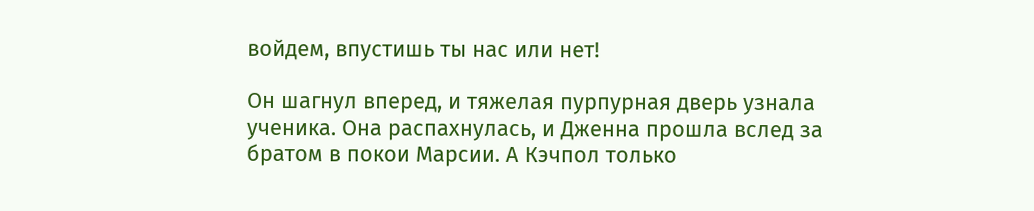войдем, впустишь ты нас или нет!

Он шагнул вперед, и тяжелая пурпурная дверь узнала ученика. Она распахнулась, и Дженна прошла вслед за братом в покои Марсии. А Кэчпол только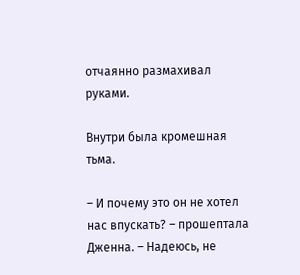отчаянно размахивал руками.

Внутри была кромешная тьма.

– И почему это он не хотел нас впускать? – прошептала Дженна. – Надеюсь, не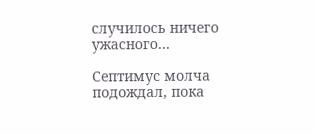случилось ничего ужасного…

Септимус молча подождал, пока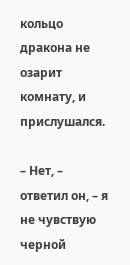кольцо дракона не озарит комнату, и прислушался.

– Нет, – ответил он, – я не чувствую черной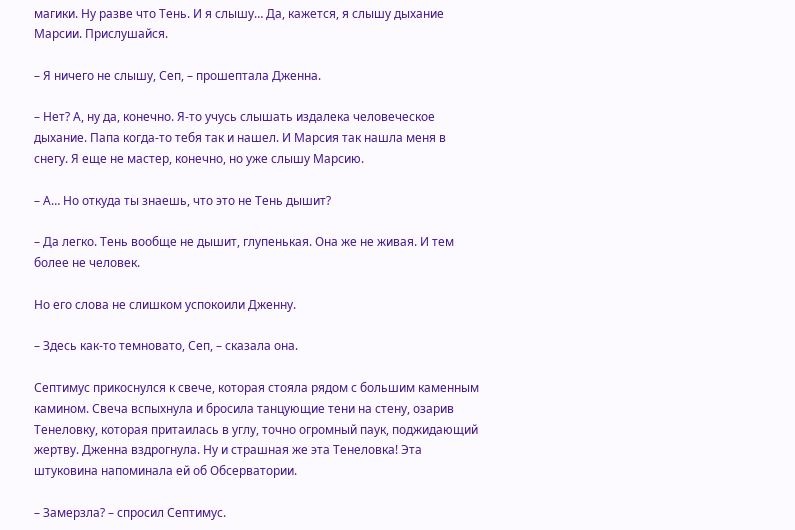магики. Ну разве что Тень. И я слышу… Да, кажется, я слышу дыхание Марсии. Прислушайся.

– Я ничего не слышу, Сеп, – прошептала Дженна.

– Нет? А, ну да, конечно. Я-то учусь слышать издалека человеческое дыхание. Папа когда-то тебя так и нашел. И Марсия так нашла меня в снегу. Я еще не мастер, конечно, но уже слышу Марсию.

– А… Но откуда ты знаешь, что это не Тень дышит?

– Да легко. Тень вообще не дышит, глупенькая. Она же не живая. И тем более не человек.

Но его слова не слишком успокоили Дженну.

– Здесь как-то темновато, Сеп, – сказала она.

Септимус прикоснулся к свече, которая стояла рядом с большим каменным камином. Свеча вспыхнула и бросила танцующие тени на стену, озарив Тенеловку, которая притаилась в углу, точно огромный паук, поджидающий жертву. Дженна вздрогнула. Ну и страшная же эта Тенеловка! Эта штуковина напоминала ей об Обсерватории.

– Замерзла? – спросил Септимус.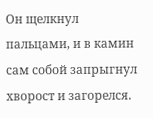Он щелкнул пальцами, и в камин сам собой запрыгнул хворост и загорелся.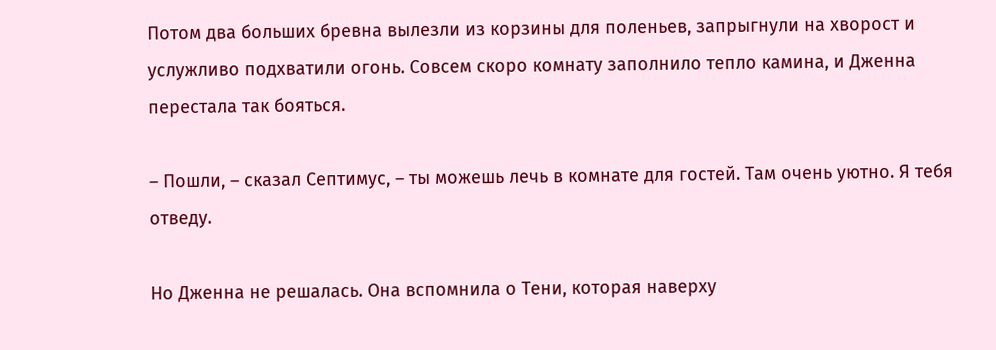Потом два больших бревна вылезли из корзины для поленьев, запрыгнули на хворост и услужливо подхватили огонь. Совсем скоро комнату заполнило тепло камина, и Дженна перестала так бояться.

– Пошли, – сказал Септимус, – ты можешь лечь в комнате для гостей. Там очень уютно. Я тебя отведу.

Но Дженна не решалась. Она вспомнила о Тени, которая наверху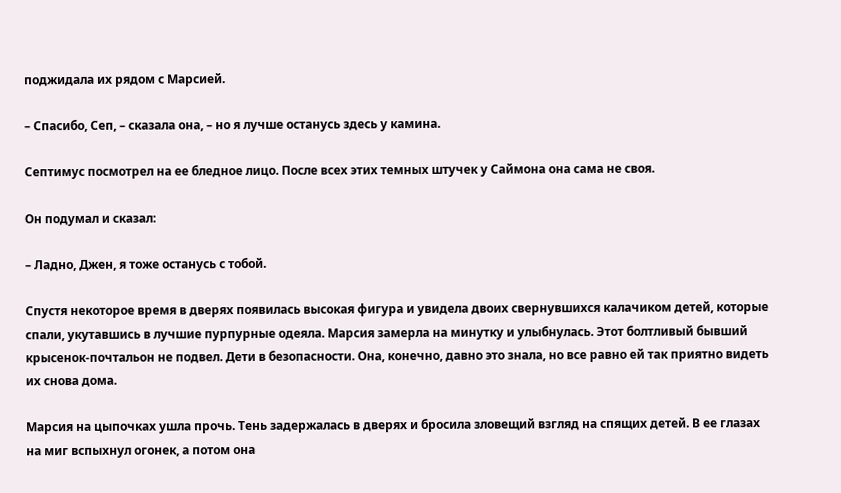поджидала их рядом с Марсией.

– Спасибо, Сеп, – сказала она, – но я лучше останусь здесь у камина.

Септимус посмотрел на ее бледное лицо. После всех этих темных штучек у Саймона она сама не своя.

Он подумал и сказал:

– Ладно, Джен, я тоже останусь с тобой.

Спустя некоторое время в дверях появилась высокая фигура и увидела двоих свернувшихся калачиком детей, которые спали, укутавшись в лучшие пурпурные одеяла. Марсия замерла на минутку и улыбнулась. Этот болтливый бывший крысенок-почтальон не подвел. Дети в безопасности. Она, конечно, давно это знала, но все равно ей так приятно видеть их снова дома.

Марсия на цыпочках ушла прочь. Тень задержалась в дверях и бросила зловещий взгляд на спящих детей. В ее глазах на миг вспыхнул огонек, а потом она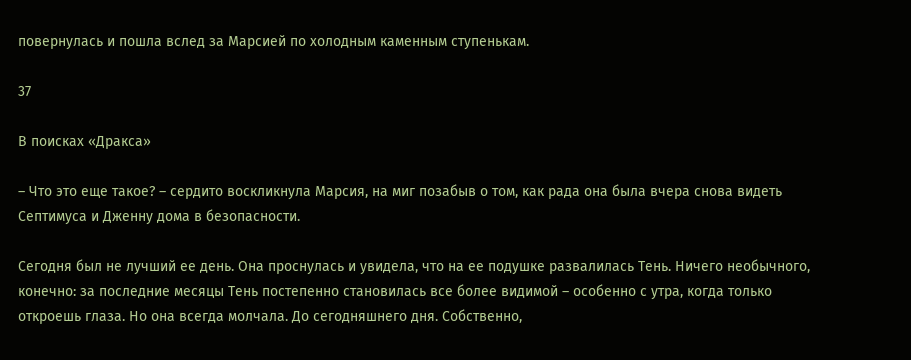повернулась и пошла вслед за Марсией по холодным каменным ступенькам.

37

В поисках «Дракса»

– Что это еще такое? – сердито воскликнула Марсия, на миг позабыв о том, как рада она была вчера снова видеть Септимуса и Дженну дома в безопасности.

Сегодня был не лучший ее день. Она проснулась и увидела, что на ее подушке развалилась Тень. Ничего необычного, конечно: за последние месяцы Тень постепенно становилась все более видимой – особенно с утра, когда только откроешь глаза. Но она всегда молчала. До сегодняшнего дня. Собственно,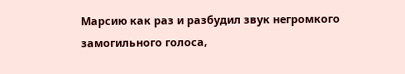Марсию как раз и разбудил звук негромкого замогильного голоса,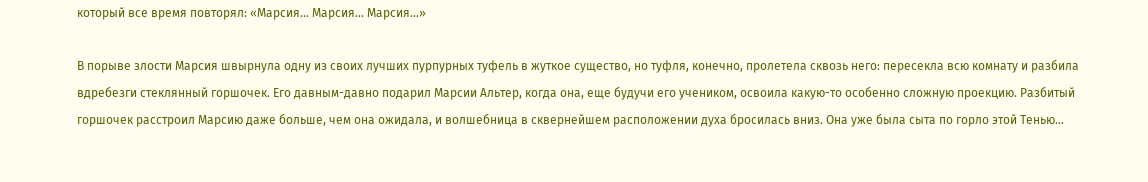который все время повторял: «Марсия… Марсия… Марсия…»

В порыве злости Марсия швырнула одну из своих лучших пурпурных туфель в жуткое существо, но туфля, конечно, пролетела сквозь него: пересекла всю комнату и разбила вдребезги стеклянный горшочек. Его давным-давно подарил Марсии Альтер, когда она, еще будучи его учеником, освоила какую-то особенно сложную проекцию. Разбитый горшочек расстроил Марсию даже больше, чем она ожидала, и волшебница в сквернейшем расположении духа бросилась вниз. Она уже была сыта по горло этой Тенью…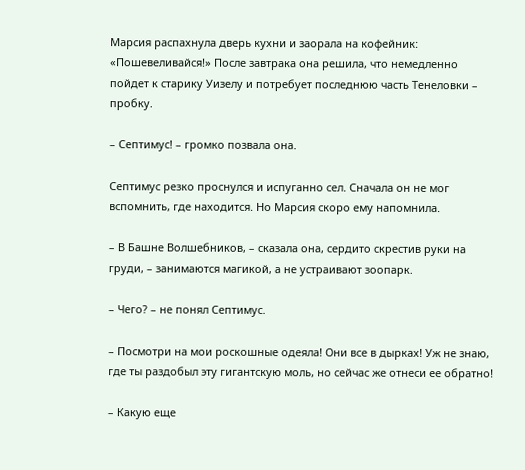Марсия распахнула дверь кухни и заорала на кофейник: «Пошевеливайся!» После завтрака она решила, что немедленно пойдет к старику Уизелу и потребует последнюю часть Тенеловки – пробку.

– Септимус! – громко позвала она.

Септимус резко проснулся и испуганно сел. Сначала он не мог вспомнить, где находится. Но Марсия скоро ему напомнила.

– В Башне Волшебников, – сказала она, сердито скрестив руки на груди, – занимаются магикой, а не устраивают зоопарк.

– Чего? – не понял Септимус.

– Посмотри на мои роскошные одеяла! Они все в дырках! Уж не знаю, где ты раздобыл эту гигантскую моль, но сейчас же отнеси ее обратно!

– Какую еще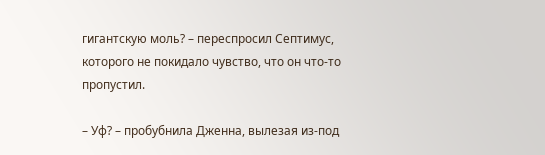гигантскую моль? – переспросил Септимус, которого не покидало чувство, что он что-то пропустил.

– Уф? – пробубнила Дженна, вылезая из-под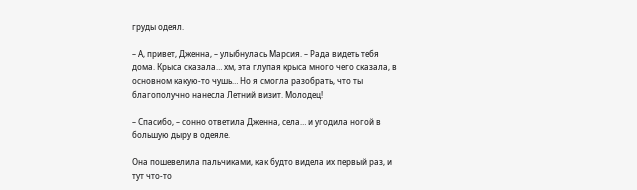груды одеял.

– А, привет, Дженна, – улыбнулась Марсия. – Рада видеть тебя дома. Крыса сказала… хм, эта глупая крыса много чего сказала, в основном какую-то чушь… Но я смогла разобрать, что ты благополучно нанесла Летний визит. Молодец!

– Спасибо, – сонно ответила Дженна, села… и угодила ногой в большую дыру в одеяле.

Она пошевелила пальчиками, как будто видела их первый раз, и тут что-то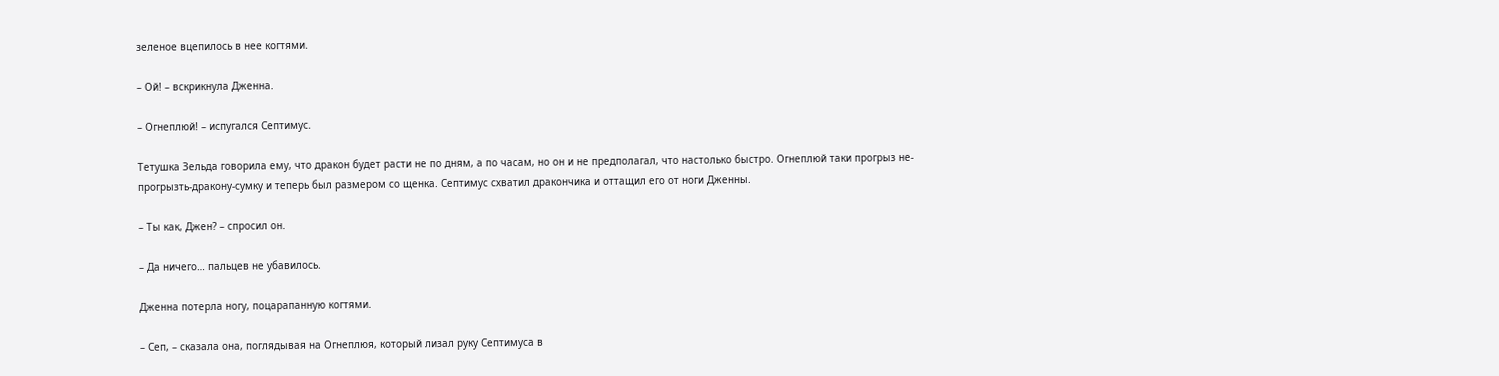зеленое вцепилось в нее когтями.

– Ой! – вскрикнула Дженна.

– Огнеплюй! – испугался Септимус.

Тетушка Зельда говорила ему, что дракон будет расти не по дням, а по часам, но он и не предполагал, что настолько быстро. Огнеплюй таки прогрыз не-прогрызть-дракону-сумку и теперь был размером со щенка. Септимус схватил дракончика и оттащил его от ноги Дженны.

– Ты как, Джен? – спросил он.

– Да ничего… пальцев не убавилось.

Дженна потерла ногу, поцарапанную когтями.

– Сеп, – сказала она, поглядывая на Огнеплюя, который лизал руку Септимуса в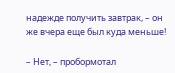надежде получить завтрак, – он же вчера еще был куда меньше!

– Нет, – пробормотал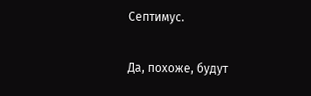Септимус.

Да, похоже, будут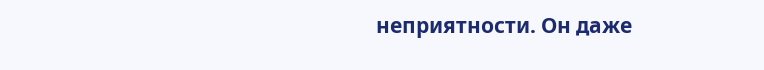неприятности. Он даже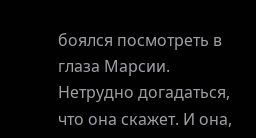боялся посмотреть в глаза Марсии. Нетрудно догадаться, что она скажет. И она,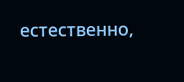естественно,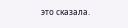это сказала.